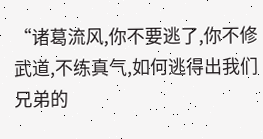“诸葛流风,你不要逃了,你不修武道,不练真气,如何逃得出我们兄弟的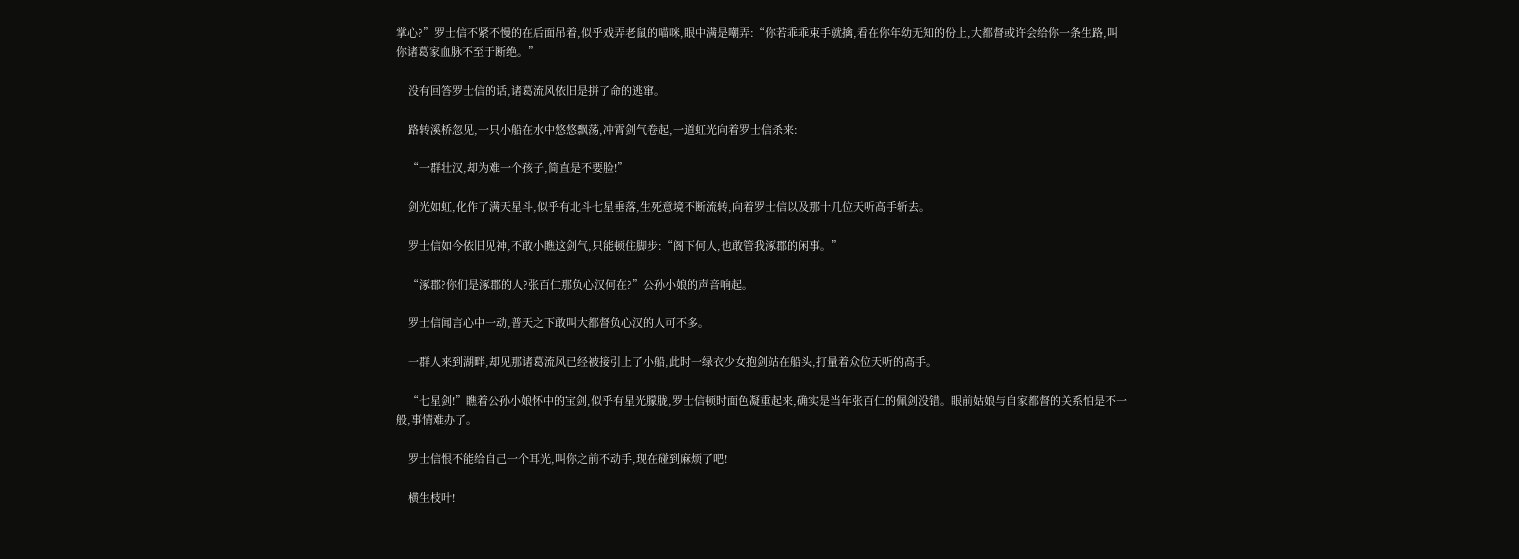掌心?”罗士信不紧不慢的在后面吊着,似乎戏弄老鼠的喵咪,眼中满是嘲弄:“你若乖乖束手就擒,看在你年幼无知的份上,大都督或许会给你一条生路,叫你诸葛家血脉不至于断绝。”

    没有回答罗士信的话,诸葛流风依旧是拼了命的逃窜。

    路转溪桥忽见,一只小船在水中悠悠飘荡,冲霄剑气卷起,一道虹光向着罗士信杀来:

    “一群壮汉,却为难一个孩子,简直是不要脸!”

    剑光如虹,化作了满天星斗,似乎有北斗七星垂落,生死意境不断流转,向着罗士信以及那十几位天听高手斩去。

    罗士信如今依旧见神,不敢小瞧这剑气,只能顿住脚步:“阁下何人,也敢管我涿郡的闲事。”

    “涿郡?你们是涿郡的人?张百仁那负心汉何在?”公孙小娘的声音响起。

    罗士信闻言心中一动,普天之下敢叫大都督负心汉的人可不多。

    一群人来到湖畔,却见那诸葛流风已经被接引上了小船,此时一绿衣少女抱剑站在船头,打量着众位天听的高手。

    “七星剑!”瞧着公孙小娘怀中的宝剑,似乎有星光朦胧,罗士信顿时面色凝重起来,确实是当年张百仁的佩剑没错。眼前姑娘与自家都督的关系怕是不一般,事情难办了。

    罗士信恨不能给自己一个耳光,叫你之前不动手,现在碰到麻烦了吧!

    横生枝叶!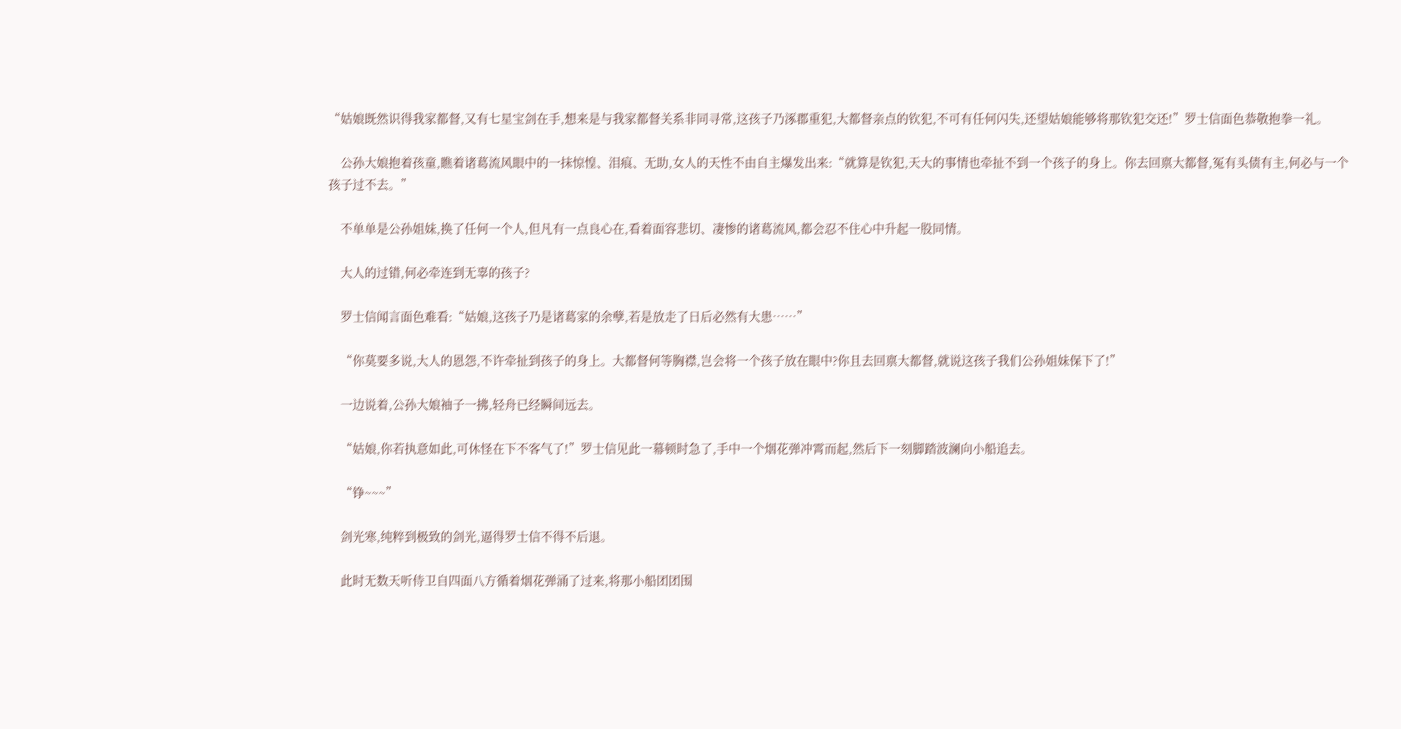“姑娘既然识得我家都督,又有七星宝剑在手,想来是与我家都督关系非同寻常,这孩子乃涿郡重犯,大都督亲点的钦犯,不可有任何闪失,还望姑娘能够将那钦犯交还!”罗士信面色恭敬抱拳一礼。

    公孙大娘抱着孩童,瞧着诸葛流风眼中的一抹惊惶、泪痕、无助,女人的天性不由自主爆发出来:“就算是钦犯,天大的事情也牵扯不到一个孩子的身上。你去回禀大都督,冤有头债有主,何必与一个孩子过不去。”

    不单单是公孙姐妹,换了任何一个人,但凡有一点良心在,看着面容悲切、凄惨的诸葛流风,都会忍不住心中升起一股同情。

    大人的过错,何必牵连到无辜的孩子?

    罗士信闻言面色难看:“姑娘,这孩子乃是诸葛家的余孽,若是放走了日后必然有大患……”

    “你莫要多说,大人的恩怨,不许牵扯到孩子的身上。大都督何等胸襟,岂会将一个孩子放在眼中?你且去回禀大都督,就说这孩子我们公孙姐妹保下了!”

    一边说着,公孙大娘袖子一拂,轻舟已经瞬间远去。

    “姑娘,你若执意如此,可休怪在下不客气了!”罗士信见此一幕顿时急了,手中一个烟花弹冲霄而起,然后下一刻脚踏波澜向小船追去。

    “铮~~~”

    剑光寒,纯粹到极致的剑光,逼得罗士信不得不后退。

    此时无数天听侍卫自四面八方循着烟花弹涌了过来,将那小船团团围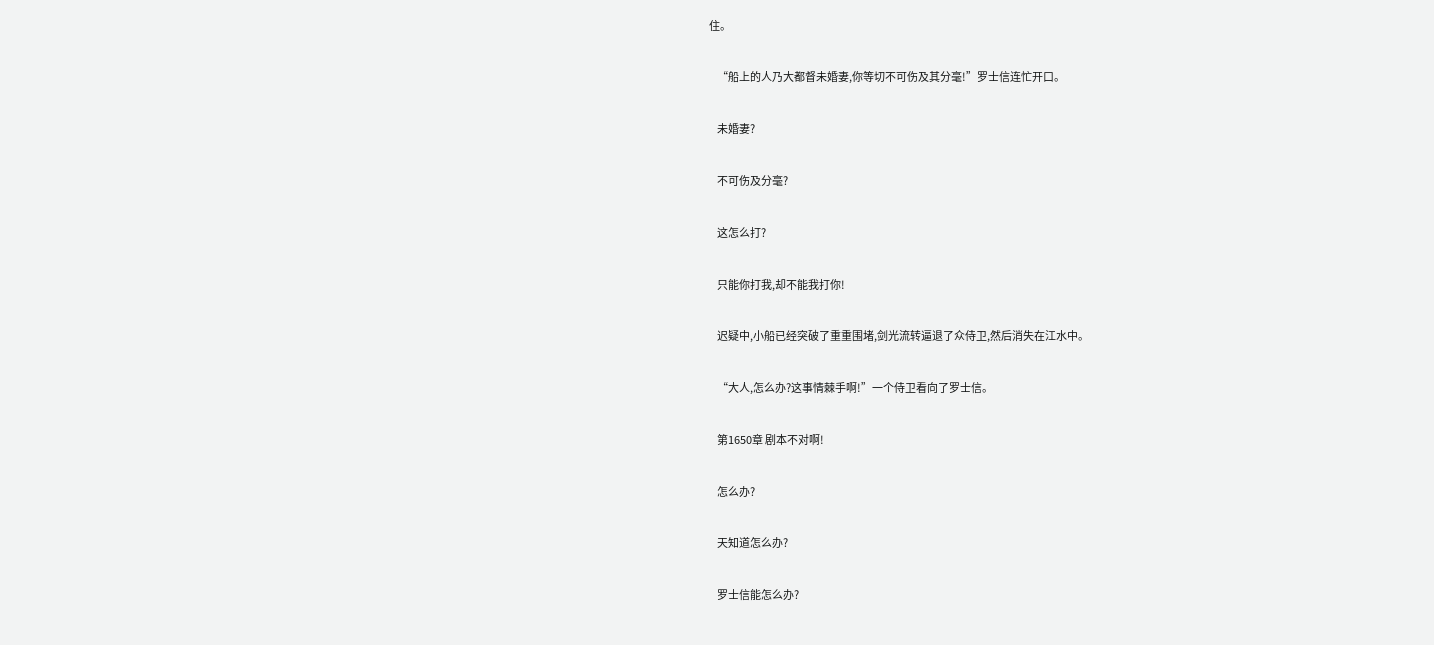住。

    “船上的人乃大都督未婚妻,你等切不可伤及其分毫!”罗士信连忙开口。

    未婚妻?

    不可伤及分毫?

    这怎么打?

    只能你打我,却不能我打你!

    迟疑中,小船已经突破了重重围堵,剑光流转逼退了众侍卫,然后消失在江水中。

    “大人,怎么办?这事情棘手啊!”一个侍卫看向了罗士信。

    第1650章 剧本不对啊!

    怎么办?

    天知道怎么办?

    罗士信能怎么办?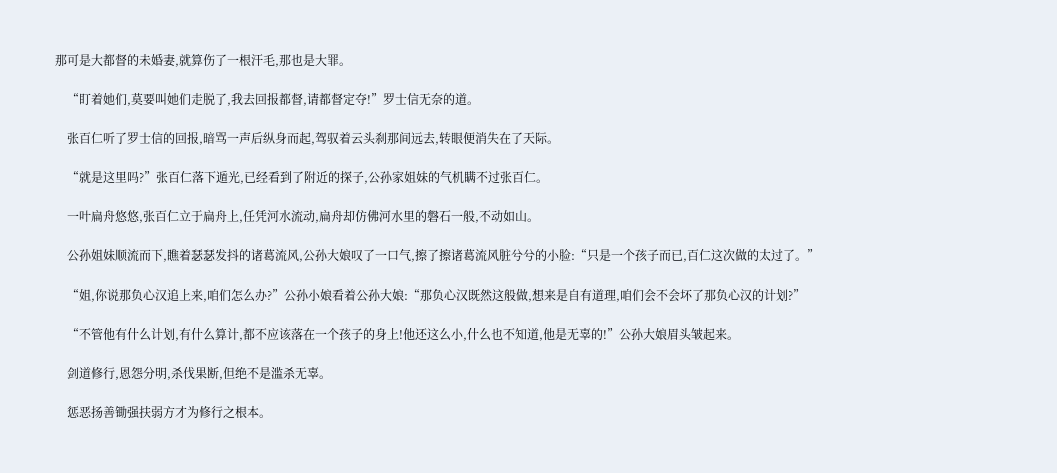那可是大都督的未婚妻,就算伤了一根汗毛,那也是大罪。

    “盯着她们,莫要叫她们走脱了,我去回报都督,请都督定夺!”罗士信无奈的道。

    张百仁听了罗士信的回报,暗骂一声后纵身而起,驾驭着云头刹那间远去,转眼便消失在了天际。

    “就是这里吗?”张百仁落下遁光,已经看到了附近的探子,公孙家姐妹的气机瞒不过张百仁。

    一叶扁舟悠悠,张百仁立于扁舟上,任凭河水流动,扁舟却仿佛河水里的磐石一般,不动如山。

    公孙姐妹顺流而下,瞧着瑟瑟发抖的诸葛流风,公孙大娘叹了一口气,擦了擦诸葛流风脏兮兮的小脸:“只是一个孩子而已,百仁这次做的太过了。”

    “姐,你说那负心汉追上来,咱们怎么办?”公孙小娘看着公孙大娘:“那负心汉既然这般做,想来是自有道理,咱们会不会坏了那负心汉的计划?”

    “不管他有什么计划,有什么算计,都不应该落在一个孩子的身上!他还这么小,什么也不知道,他是无辜的!”公孙大娘眉头皱起来。

    剑道修行,恩怨分明,杀伐果断,但绝不是滥杀无辜。

    惩恶扬善锄强扶弱方才为修行之根本。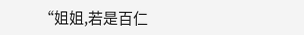“姐姐,若是百仁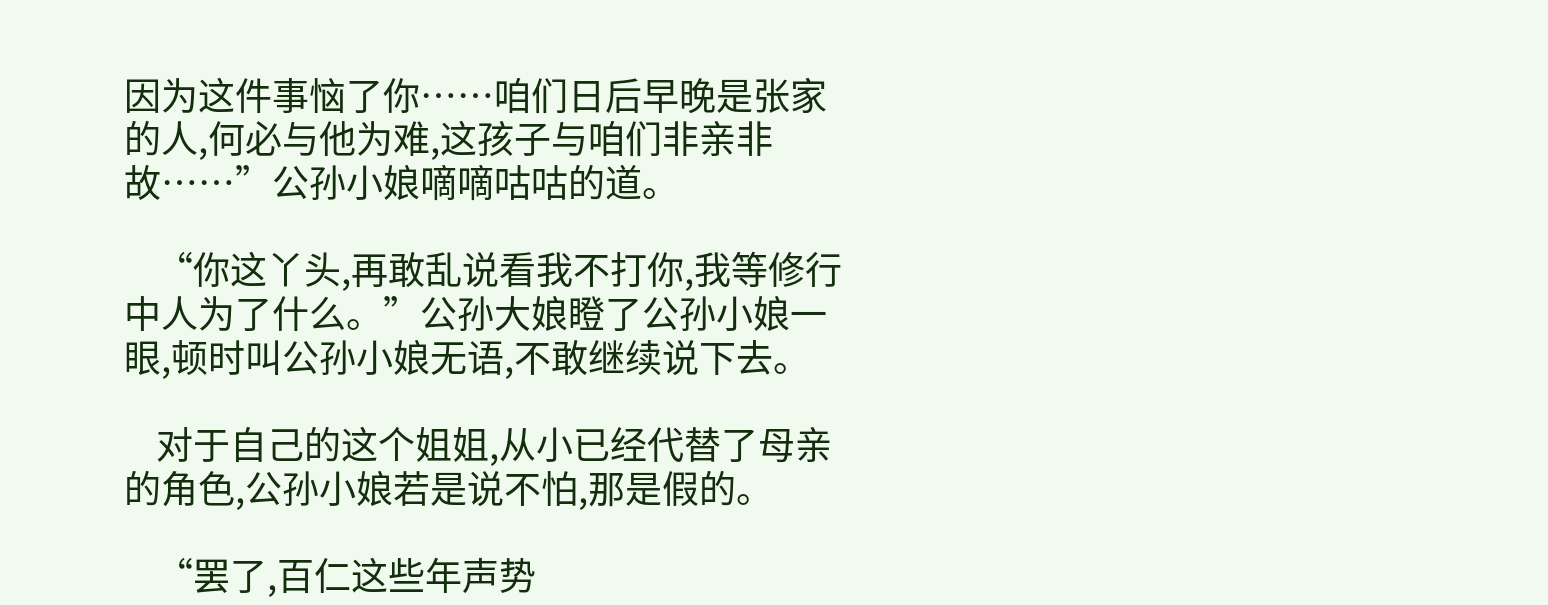因为这件事恼了你……咱们日后早晚是张家的人,何必与他为难,这孩子与咱们非亲非故……”公孙小娘嘀嘀咕咕的道。

    “你这丫头,再敢乱说看我不打你,我等修行中人为了什么。”公孙大娘瞪了公孙小娘一眼,顿时叫公孙小娘无语,不敢继续说下去。

    对于自己的这个姐姐,从小已经代替了母亲的角色,公孙小娘若是说不怕,那是假的。

    “罢了,百仁这些年声势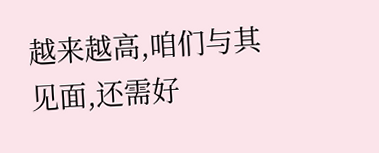越来越高,咱们与其见面,还需好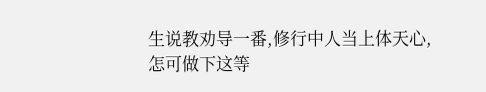生说教劝导一番,修行中人当上体天心,怎可做下这等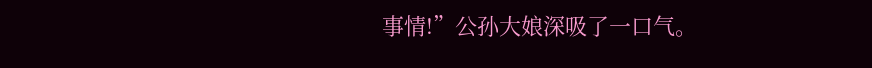事情!”公孙大娘深吸了一口气。